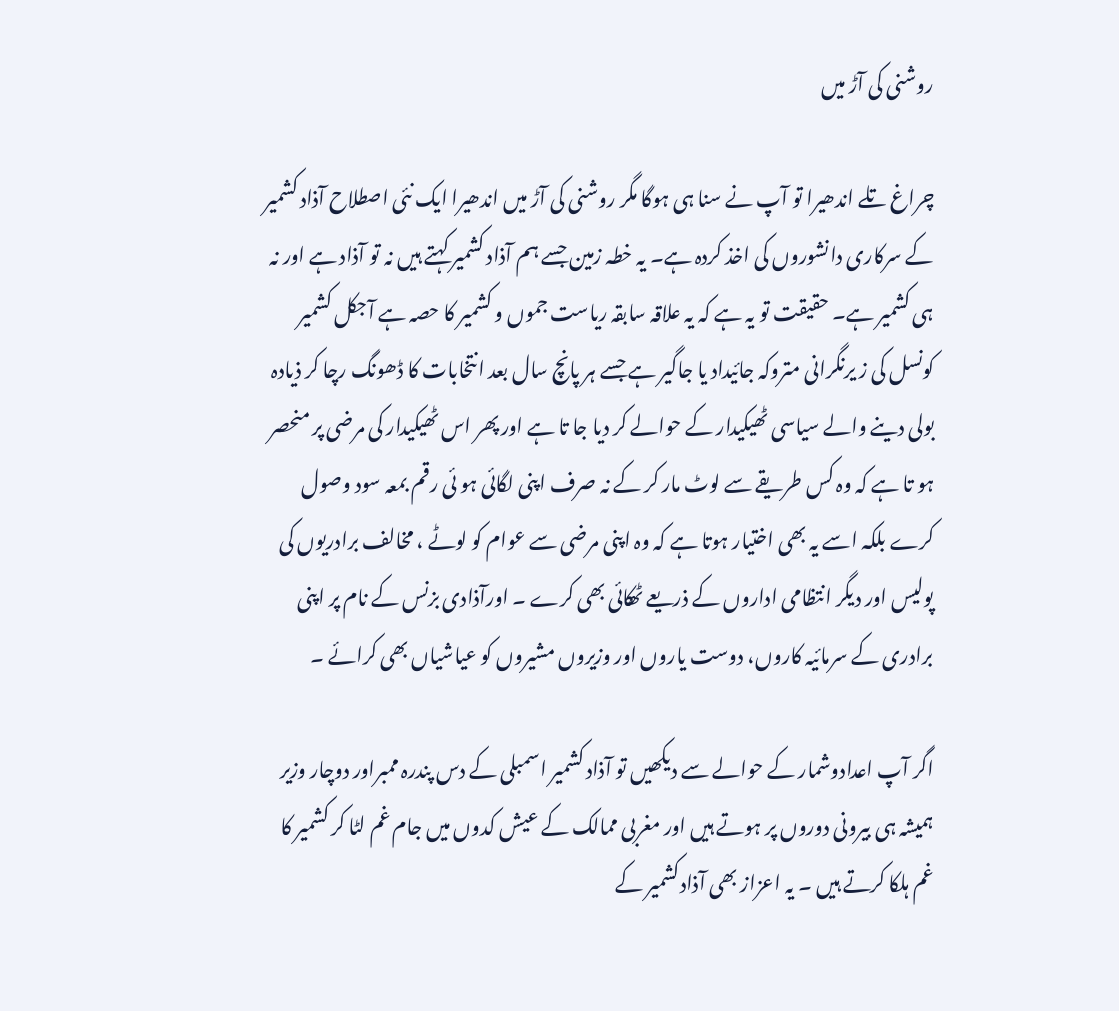روشنی کی آڑ میں

چراغ تلے اندھیرا تو آپ نے سنا ہی ہوگا مگر روشنی کی آڑ میں اندھیرا ایک نئی اصطلاح آذاد کشمیر کے سرکاری دانشوروں کی اخذ کردہ ہے۔ یہ خطہ زمین جسے ہم آذاد کشمیر کہتے ہیں نہ تو آذاد ہے اور نہ ہی کشمیر ہے۔ حقیقت تو یہ ہے کہ یہ علاقہ سابقہ ریاست جموں و کشمیر کا حصہ ہے آجکل کشمیر کونسل کی ز یرنگرانی متروکہ جائیداد یا جاگیر ہے جسے ہر پانچ سال بعد انتخابات کا ڈھونگ رچا کر ذیادہ بولی دینے والے سیاسی ٹھیکیدار کے حوالے کر دیا جا تا ہے اور پھر اس ٹھیکیدار کی مرضی پر منحصر ہو تا ہے کہ وہ کس طریقے سے لوٹ مار کر کے نہ صرف اپنی لگائی ہو ئی رقم بمعہ سود وصول کرے بلکہ اسے یہ بھی اختیار ہوتا ہے کہ وہ اپنی مرضی سے عوام کو لوٹے ، مخالف برادریوں کی پولیس اور دیگر انتظامی اداروں کے ذریعے ٹھکائی بھی کرے ۔ اورآذادی بزنس کے نام پر اپنی برادری کے سرمائیہ کاروں، دوست یاروں اور وزیروں مشیروں کو عیاشیاں بھی کرائے ۔

اگر آپ اعدادوشمار کے حوالے سے دیکھیں تو آذاد کشمیر اسمبلی کے دس پندرہ ممبراور دوچار وزیر ہمیشہ ہی بیرونی دوروں پر ہوتے ہیں اور مغربی ممالک کے عیش کدوں میں جام غم لٹا کر کشمیر کا غم ہلکا کرتے ہیں ۔ یہ اعزاز بھی آذادکشمیر کے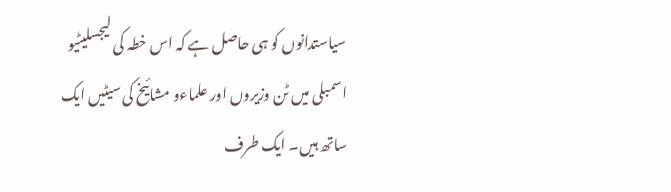سیاستدانوں کو ہی حاصل ہے کہ اس خطہ کی لیجسلیٹیو اسمبلی میں ٹن وزیروں اور علماءو مشائیخ کی سیٹیں ایک ساتھ ہیں۔ ایک طرف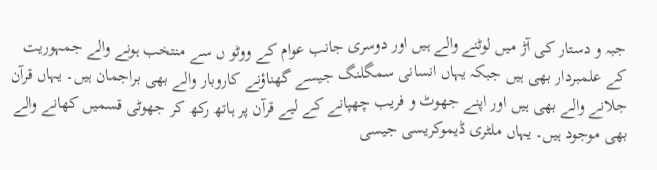جبہ و دستار کی آڑ میں لوٹنے والے ہیں اور دوسری جانب عوام کے ووٹو ں سے منتخب ہونے والے جمہوریت کے علمبردار بھی ہیں جبکہ یہاں انسانی سمگلنگ جیسے گھناؤنے کاروبار والے بھی براجمان ہیں۔ یہاں قرآن جلانے والے بھی ہیں اور اپنے جھوٹ و فریب چھپانے کے لیے قرآن پر ہاتھ رکھ کر جھوٹی قسمیں کھانے والے بھی موجود ہیں۔ یہاں ملٹری ڈیموکریسی جیسی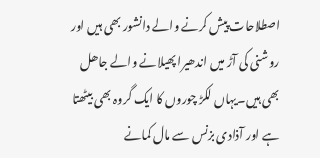اصطلاحات پیش کرنے والے دانشور بھی ہیں اور روشنی کی آڑ میں اندھیرا پھیلانے والے جاھل بھی ہیں۔یہاں لکڑ چوروں کا ایک گروہ بھی بیٹھتا ہے اور آذادی بزنس سے مال کمانے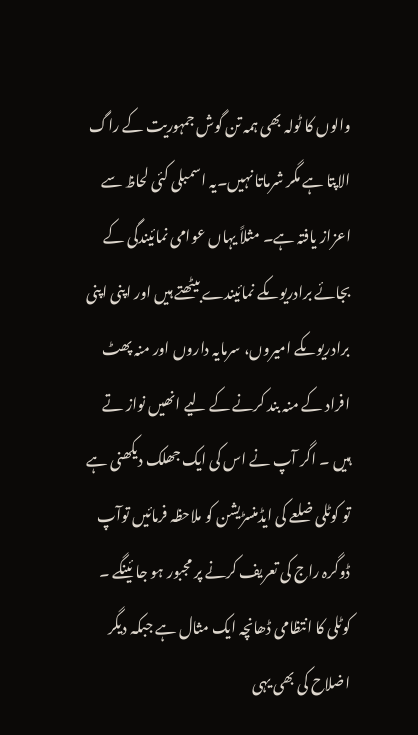والوں کا ٹولہ بھی ہمہ تن گوش جمہوریت کے راگ الاپتا ہے مگر شرماتا نہیں۔یہ اسمبلی کئی لحاظ سے اعزاز یافتہ ہے۔ مثلاً یہاں عوامی نمائیندگی کے بجائے برادریوںکے نمائیندے بیٹھتے ہیں اور اپنی اپنی برادریوںکے امیروں، سرمایہ داروں اور منہ پھٹ افراد کے منہ بند کرنے کے لیے انھیں نواز تے ہیں ۔ اگر آپ نے اس کی ایک جھلک دیکھنی ہے تو کوٹلی ضلعے کی ایڈمنسڑیشن کو ملاحظہ فرمائیں توآپ ڈوگرہ راج کی تعریف کرنے پر مجبور ہو جا ئینگے ۔ کوٹلی کا انتظامی ڈھانچہ ایک مثال ہے جبکہ دیگر اضلاح کی بھی یہی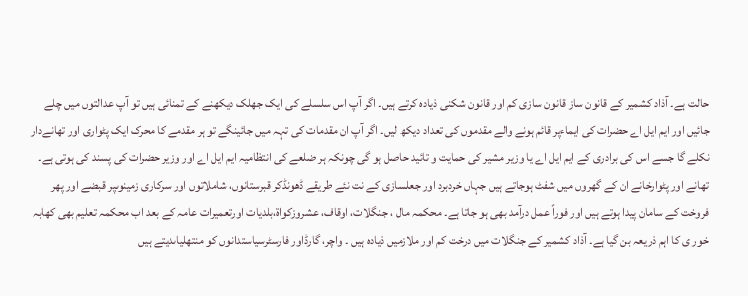حالت ہے۔ آذاد کشمیر کے قانون ساز قانون سازی کم اور قانون شکنی ذیادہ کرتے ہیں۔ اگر آپ اس سلسلے کی ایک جھلک دیکھنے کے تمنائی ہیں تو آپ عدالتوں میں چلے جائیں اور ایم ایل اے حضرات کی ایماءپر قائم ہونے والے مقدموں کی تعداد دیکھ لیں۔ اگر آپ ان مقدمات کی تہہ میں جائینگے تو ہر مقدمے کا محرک ایک پٹواری اور تھانےدار نکلے گا جسے اس کی برادری کے ایم ایل اے یا وزیر مشیر کی حمایت و تائید حاصل ہو گی چونکہ ہر ضلعے کی انتظامیہ ایم ایل اے اور وزیر حضرات کی پسند کی ہوتی ہے۔ تھانے اور پٹوارخانے ان کے گھروں میں شفٹ ہوجاتے ہیں جہاں خردبرد اور جعلسازی کے نت نئے طریقے ڈھونڈکر قبرستانوں، شاملاتوں اور سرکاری زمینوںپر قبضے اور پھر فروخت کے سامان پیدا ہوتے ہیں اور فوراً عمل درآمد بھی ہو جاتا ہے۔ محکمہ مال ، جنگلات، اوقاف، عشروزکواة،بلدیات اورتعمیرات عامہ کے بعد اب محکمہ تعلیم بھی کھابہ خور ی کا اہم ذریعہ بن گیا ہے۔ آذاد کشمیر کے جنگلات میں درخت کم اور ملازمیں ذیادہ ہیں ۔ واچر، گارڈاور فارسٹرسیاستدانوں کو منتھلیاںدیتے ہیں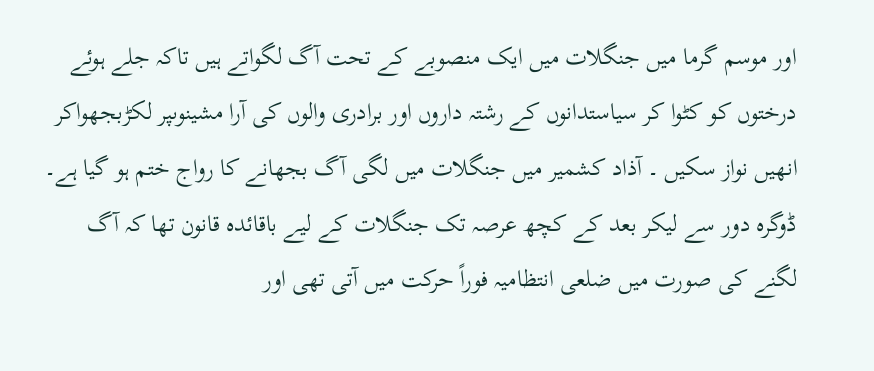اور موسم گرما میں جنگلات میں ایک منصوبے کے تحت آگ لگواتے ہیں تاکہ جلے ہوئے درختوں کو کٹوا کر سیاستدانوں کے رشتہ داروں اور برادری والوں کی آرا مشینوںپر لکڑبجھواکر انھیں نواز سکیں ۔ آذاد کشمیر میں جنگلات میں لگی آگ بجھانے کا رواج ختم ہو گیا ہے۔ ڈوگرہ دور سے لیکر بعد کے کچھ عرصہ تک جنگلات کے لیے باقائدہ قانون تھا کہ آگ لگنے کی صورت میں ضلعی انتظامیہ فوراً حرکت میں آتی تھی اور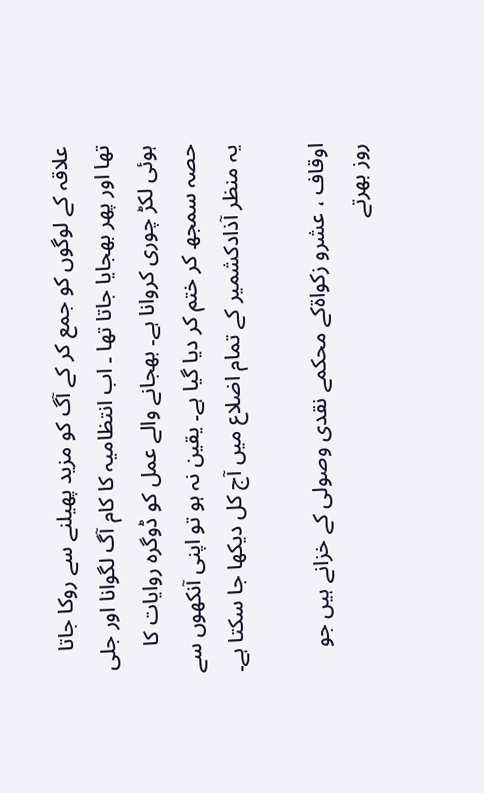علاقہ کے لوگوں کو جمع کر کے آگ کو مزید پھیلنے سے روکا جاتا تھا اور پھر بھجایا جاتا تھا ۔ اب انتظامیہ کا کام آگ لگوانا اور جلی ہوئی لکڑ چوری کروانا ہے۔ بھجانے والے عمل کو ڈوگرہ روایات کا حصہ سمجھ کر ختم کر دیا گیا ہے۔ یقین نہ ہو تو اپنی آنکھوں سے یہ منظر آذادکشمیر کے تمام اضلاع میں آج کل دیکھا جا سکتا ہے۔

اوقاف ، عشرو زکواةکے محکمے نقدی وصولی کے خزانے ہیں جو روز بھرتے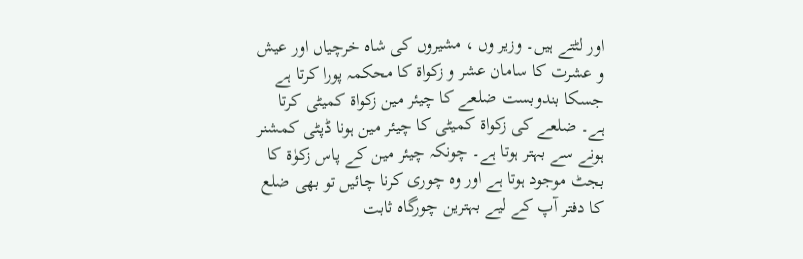اور لٹتے ہیں۔ وزیر وں ، مشیروں کی شاہ خرچیاں اور عیش و عشرت کا سامان عشر و زکواة کا محکمہ پورا کرتا ہے جسکا بندوبست ضلعے کا چیئر مین زکواة کمیٹی کرتا ہے۔ ضلعے کی زکواة کمیٹی کا چیئر مین ہونا ڈپٹی کمشنر ہونے سے بہتر ہوتا ہے۔ چونکہ چیئر مین کے پاس زکوٰة کا بجٹ موجود ہوتا ہے اور وہ چوری کرنا چائیں تو بھی ضلع کا دفتر آپ کے لیے بہترین چورگاہ ثابت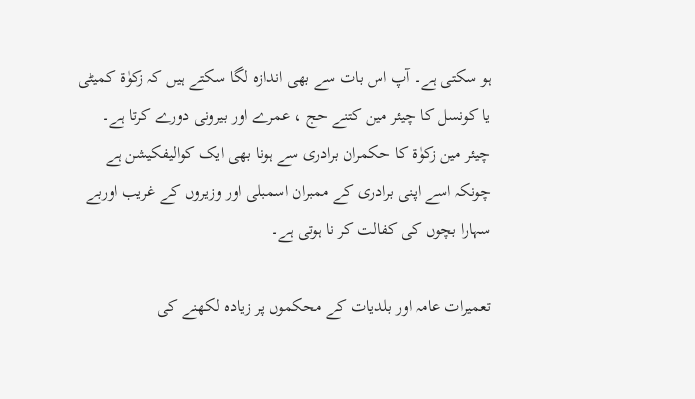ہو سکتی ہے۔ آپ اس بات سے بھی اندازہ لگا سکتے ہیں کہ زکوٰة کمیٹی یا کونسل کا چیئر مین کتنے حج ، عمرے اور بیرونی دورے کرتا ہے۔ چیئر مین زکوٰة کا حکمران برادری سے ہونا بھی ایک کوالیفکیشن ہے چونکہ اسے اپنی برادری کے ممبران اسمبلی اور وزیروں کے غریب اوربے سہارا بچوں کی کفالت کر نا ہوتی ہے۔

تعمیرات عامہ اور بلدیات کے محکموں پر زیادہ لکھنے کی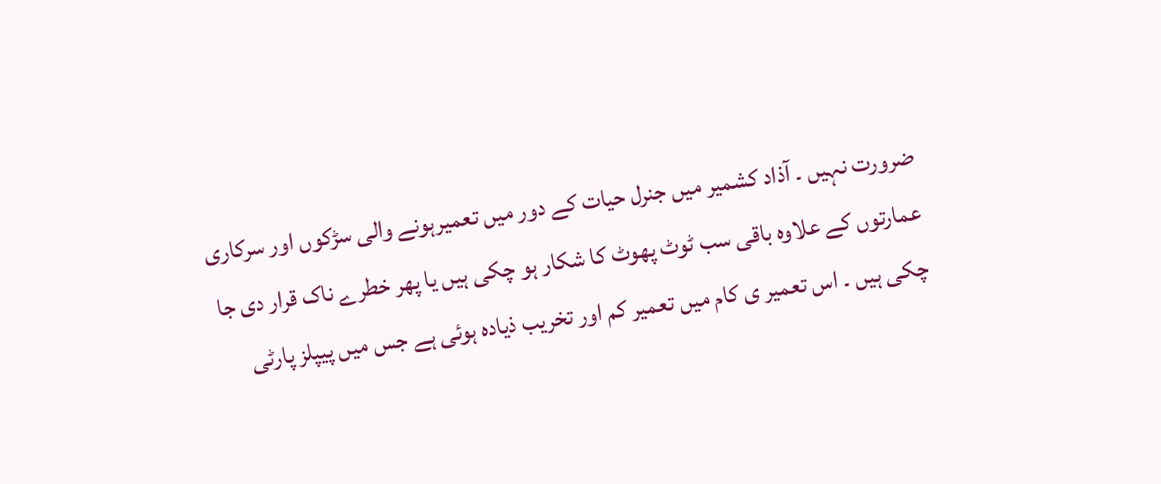ضرورت نہیں ۔ آذاد کشمیر میں جنرل حیات کے دور میں تعمیرہونے والی سڑکوں اور سرکاری عمارتوں کے علاوہ باقی سب ٹوٹ پھوٹ کا شکار ہو چکی ہیں یا پھر خطرے ناک قرار دی جا چکی ہیں ۔ اس تعمیر ی کام میں تعمیر کم اور تخریب ذیادہ ہوئی ہے جس میں پیپلز پارٹی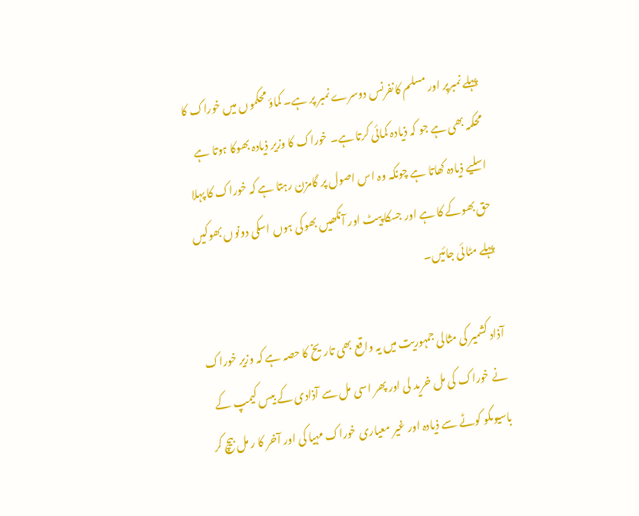پہلے نمبرپر اور مسلم کانفرنس دوسرے نمبر پر ہے۔ کماؤ محکموں میں خوراک کا محکمہ بھی ہے جو کہ ذیادہ کمائی کرتا ہے۔ خوراک کا وزیر ذیادہ بھوکا ہوتا ہے اسلیے ذیادہ کھاتا ہے چونکہ وہ اس اصول پر گامزن رہتا ہے کہ خوراک کا پہلا حق بھوکے کا ہے اور جسکا پیٹ اور آنکھیں بھوکی ہوں اسکی دونوں بھوکیں پہلے مٹائی جائیں۔

آذاد کشمیر کی مثالی جمہوریت میں یہ واقع بھی تاریخ کا حصہ ہے کہ وزیر خوراک نے خوراک کی مل خرید لی اور پھر اسی مل سے آذادی کے بیس کیمپ کے باسیوںکو کوٹے سے ذیادہ اور غیر معیاری خوراک مہیا کی اور آخر کا ر مل بیچ کر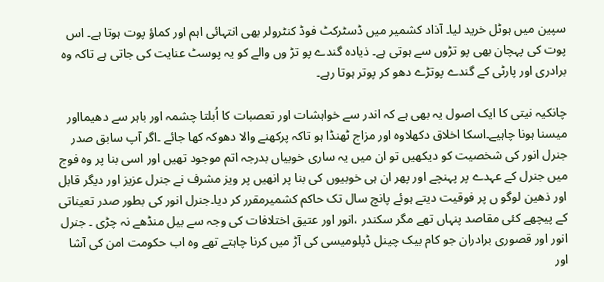سپین میں ہوٹل خرید لیا۔ آذاد کشمیر میں ڈسٹرکٹ فوڈ کنٹرولر بھی انتہائی اہم اور کماؤ پوت ہوتا ہے۔ اس پوت کی پہچان بھی پو تڑوں سے ہوتی ہے۔ ذیادہ گندے پو تڑ وں والے کو یہ پوسٹ عنایت کی جاتی ہے تاکہ وہ برادری اور پارٹی کے گندے پوتڑے دھو کر پوتر ہوتا رہے۔

چانکیہ نیتی کا ایک اصول یہ بھی ہے کہ اندر سے خواہشات اور تعصبات کا اُبلتا چشمہ اور باہر سے دھیمااور میسنا ہونا چاہیے۔اسکا اخلاق دکھلاوہ اور مزاج ٹھنڈا ہو تاکہ پرکھنے والا دھوکہ کھا جائے ۔اگر آپ سابق صدر جنرل انور کی شخصیت کو دیکھیں تو ان میں یہ ساری خوبیاں بدرجہ اتم موجود تھیں اور اسی بنا پر وہ فوج میں جنرل کے عہدے پر پہنچے اور پھر ان ہی خوبیوں کی بنا پر انھیں پر ویز مشرف نے جنرل عزیز اور دیگر قابل اور ذھین لوگو ں پر فوقیت دیتے ہوئے پانچ سال تک حاکم کشمیرمقرر کر دیا۔جنرل انور کی بطور صدر تعیناتی کے پیچھے کئی مقاصد پنہاں تھے مگر سکندر ،انور اور عتیق اختلافات کی وجہ سے بیل منڈھے نہ چڑی ۔ جنرل انور اور قصوری برادران جو کام بیک چینل ڈپلومیسی کی آڑ میں کرنا چاہتے تھے وہ اب حکومت امن کی آشا اور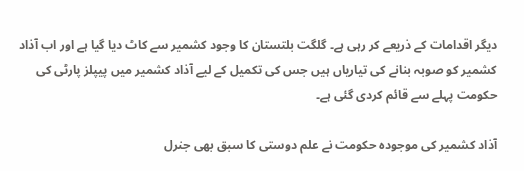دیگر اقدامات کے ذریعے کر رہی ہے۔ گلگت بلتستان کا وجود کشمیر سے کاٹ دیا گیا ہے اور اب آذاد کشمیر کو صوبہ بنانے کی تیاریاں ہیں جس کی تکمیل کے لیے آذاد کشمیر میں پیپلز پارٹی کی حکومت پہلے سے قائم کردی گئی ہے۔

آذاد کشمیر کی موجودہ حکومت نے علم دوستی کا سبق بھی جنرل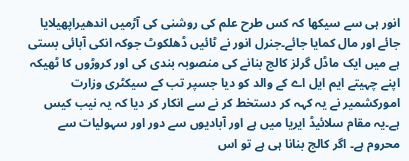انور ہی سے سیکھا کہ کس طرح علم کی روشنی کی آڑمیں اندھیراپھیلایا جائے اور مال کمایا جائے۔جنرل انور نے ٹائیں ڈھلکوٹ جوکہ انکی آبائی بستی ہے میں ایک ماڈل گرلز کالج بنانے کی منصوبہ بندی کی اور کروڑوں کا ٹھیکہ اپنے چہیتے ایم ایل اے کے والد کو دیا جسپر تب کے سیکٹری وزارت امورکشمیر نے یہ کہہ کر دستخط کر نے سے انکار کر دیا کہ یہ نیب کیس ہے۔یہ مقام سلائیڈ ایریا میں ہے اور آبادیوں سے دور اور سہولیات سے محروم ہے۔ اگر کالج بنانا ہی ہے تو اس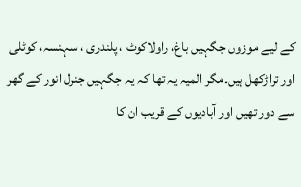کے لیے موزوں جگہیں باغ، راولاکوٹ ، پلندری ، سہنسہ، کوٹلی اور تراڑکھل ہیں۔مگر المیہ یہ تھا کہ یہ جگہیں جنرل انور کے گھر سے دور تھیں اور آبادیوں کے قریب ان کا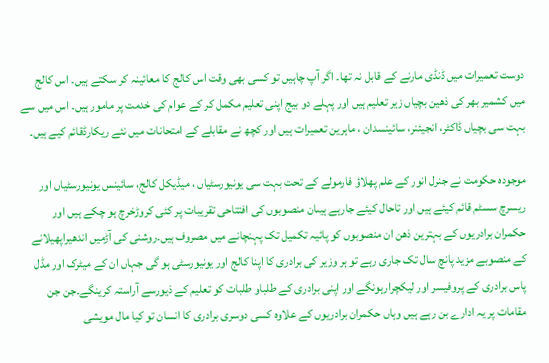دوست تعمیرات میں ڈنڈی مارنے کے قابل نہ تھا۔ اگر آپ چاہیں تو کسی بھی وقت اس کالج کا معائینہ کر سکتے ہیں۔ اس کالج میں کشمیر بھر کی ذھین بچیاں زیر تعلیم ہیں اور پہلے دو بیج اپنی تعلیم مکمل کر کے عوام کی خدمت پر مامور ہیں۔ اس میں سے بہت سی بچیاں ڈاکٹر، انجیئنر، سائینسدان ، ماہرین تعمیرات ہیں اور کچھ نے مقابلے کے امتحانات میں نئے ریکارڈقائم کیے ہیں۔

موجودہ حکومت نے جنرل انور کے علم پھلاؤ فارمولے کے تحت بہت سی یونیورسٹیاں ، میڈیکل کالج، سائینس یونیورسٹیاں اور ریسرچ سسٹم قائم کیئے ہیں اور تاحال کیئے جارہے ہیںان منصوبوں کی افتتاحی تقریبات پر کئی کروڑخرچ ہو چکے ہیں اور حکمران برادریوں کے بہترین ذھن ان منصوبوں کو پائیہ تکمیل تک پہنچانے میں مصروف ہیں۔روشنی کی آڑمیں اندھیراپھیلانے کے منصوبے مزید پانچ سال تک جاری رہے تو ہر وزیر کی برادری کا اپنا کالج اور یونیورسٹی ہو گی جہاں ان کے میٹرک اور مڈل پاس برادری کے پروفیسر اور لیکچرارہونگے اور اپنی برادری کے طلباو طلبات کو تعلیم کے ذیورسے آراستہ کرینگے۔جن جن مقامات پر یہ ادارے بن رہے ہیں وہاں حکمران برادریوں کے علاوہ کسی دوسری برادری کا انسان تو کیا مال مویشی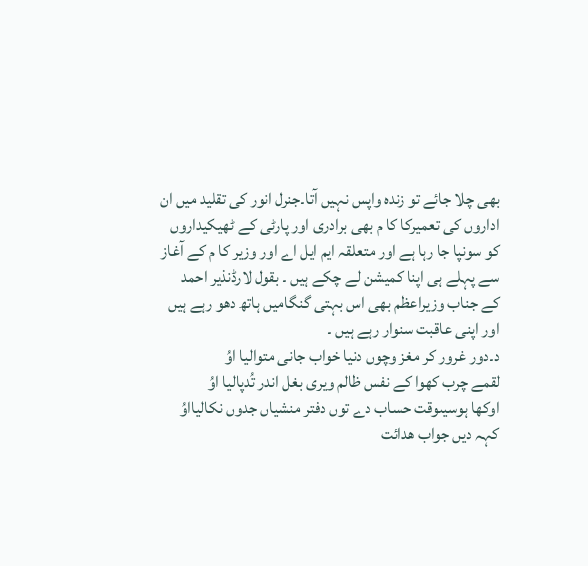بھی چلا جائے تو زندہ واپس نہیں آتا۔جنرل انور کی تقلید میں ان اداروں کی تعمیرکا کا م بھی برادری اور پارٹی کے ٹھیکیداروں کو سونپا جا رہا ہے اور متعلقہ ایم ایل اے اور وزیر کا م کے آغاز سے پہلے ہی اپنا کمیشن لے چکے ہیں ۔ بقول لارڈنذیر احمد کے جناب وزیراعظم بھی اس بہتی گنگامیں ہاتھ دھو رہے ہیں اور اپنی عاقبت سنوار رہے ہیں ۔
د۔دور غرور کر مغز وچوں دنیا خواب جانی متوالیا اوُ
لقمے چرب کھوا کے نفس ظالم ویری بغل اندر تُدپالیا اوُ
اوکھا ہوسیںوقت حساب دے توں دفتر منشیاں جدوں نکالیااوُ
کہہ دیں جواب ھدائت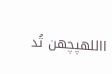االلهپچھن تُد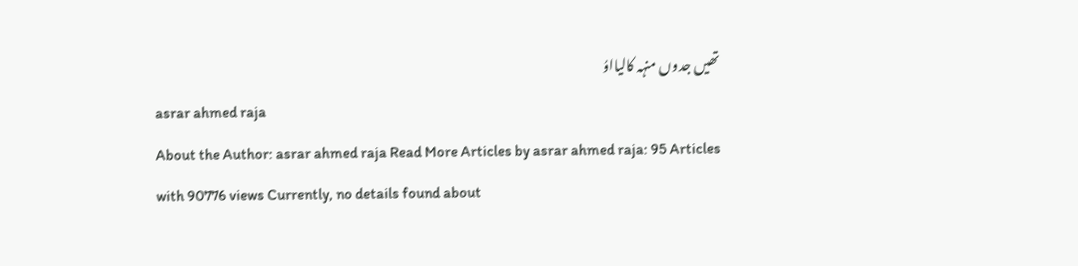تھیں جدوں منہہ کالیااوُ
asrar ahmed raja
About the Author: asrar ahmed raja Read More Articles by asrar ahmed raja: 95 Articles with 90776 views Currently, no details found about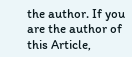the author. If you are the author of this Article,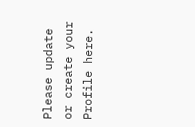Please update or create your Profile here.